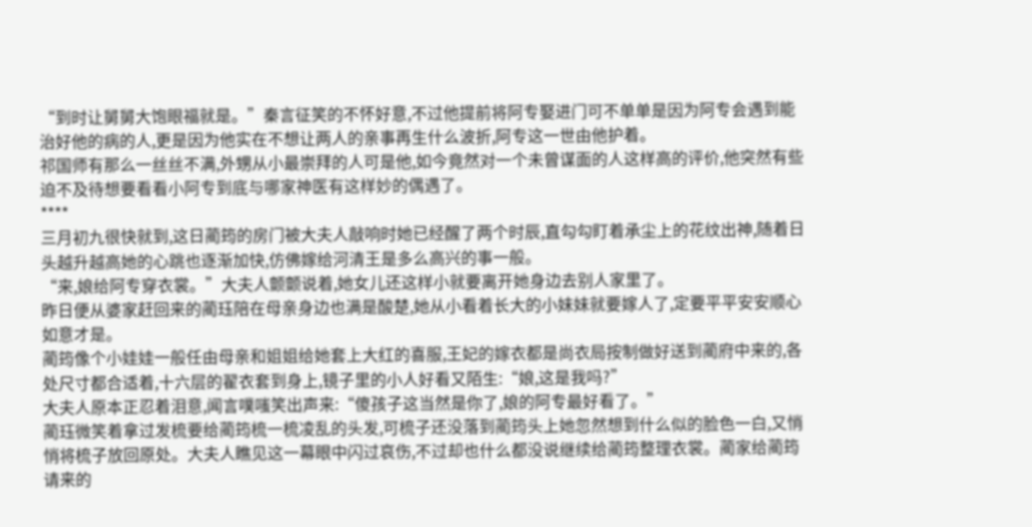“到时让舅舅大饱眼福就是。”秦言征笑的不怀好意,不过他提前将阿专娶进门可不单单是因为阿专会遇到能治好他的病的人,更是因为他实在不想让两人的亲事再生什么波折,阿专这一世由他护着。
祁国师有那么一丝丝不满,外甥从小最崇拜的人可是他,如今竟然对一个未曾谋面的人这样高的评价,他突然有些迫不及待想要看看小阿专到底与哪家神医有这样妙的偶遇了。
****
三月初九很快就到,这日蔺筠的房门被大夫人敲响时她已经醒了两个时辰,直勾勾盯着承尘上的花纹出神,随着日头越升越高她的心跳也逐渐加快,仿佛嫁给河清王是多么高兴的事一般。
“来,娘给阿专穿衣裳。”大夫人颤颤说着,她女儿还这样小就要离开她身边去别人家里了。
昨日便从婆家赶回来的蔺珏陪在母亲身边也满是酸楚,她从小看着长大的小妹妹就要嫁人了,定要平平安安顺心如意才是。
蔺筠像个小娃娃一般任由母亲和姐姐给她套上大红的喜服,王妃的嫁衣都是尚衣局按制做好送到蔺府中来的,各处尺寸都合适着,十六层的翟衣套到身上,镜子里的小人好看又陌生:“娘,这是我吗?”
大夫人原本正忍着泪意,闻言噗嗤笑出声来:“傻孩子这当然是你了,娘的阿专最好看了。”
蔺珏微笑着拿过发梳要给蔺筠梳一梳凌乱的头发,可梳子还没落到蔺筠头上她忽然想到什么似的脸色一白,又悄悄将梳子放回原处。大夫人瞧见这一幕眼中闪过哀伤,不过却也什么都没说继续给蔺筠整理衣裳。蔺家给蔺筠请来的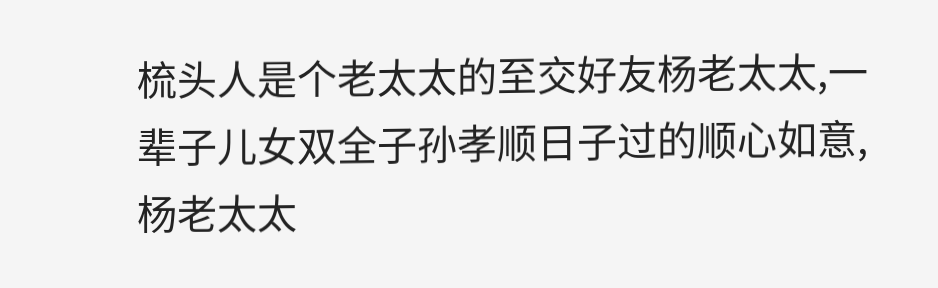梳头人是个老太太的至交好友杨老太太,一辈子儿女双全子孙孝顺日子过的顺心如意,杨老太太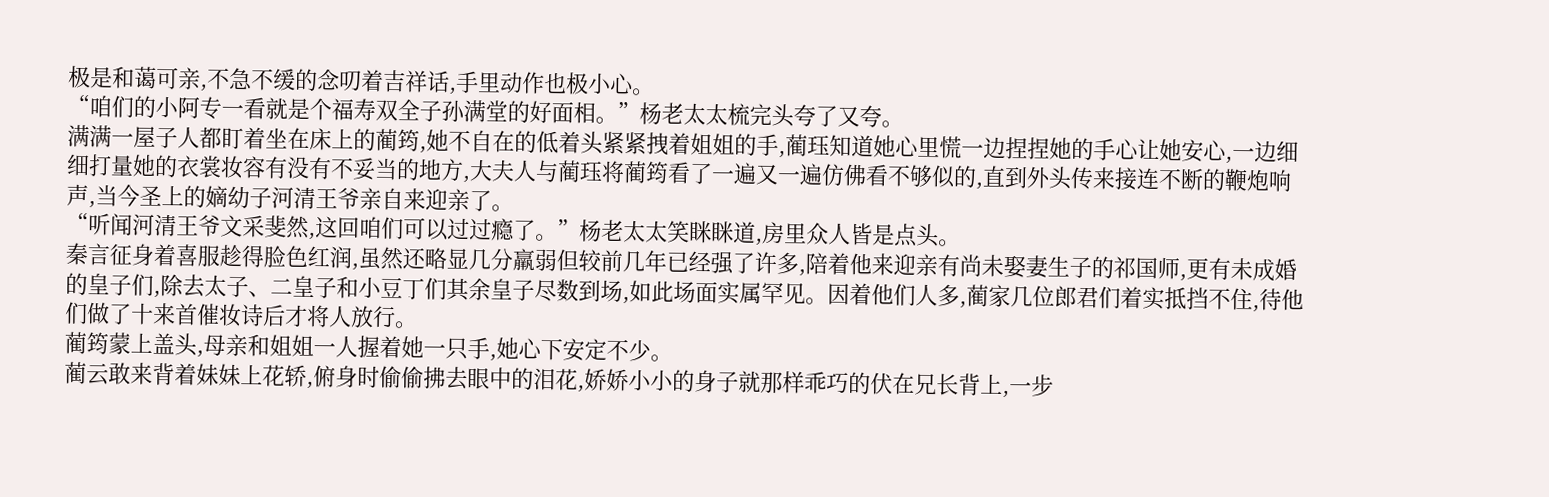极是和蔼可亲,不急不缓的念叨着吉祥话,手里动作也极小心。
“咱们的小阿专一看就是个福寿双全子孙满堂的好面相。”杨老太太梳完头夸了又夸。
满满一屋子人都盯着坐在床上的蔺筠,她不自在的低着头紧紧拽着姐姐的手,蔺珏知道她心里慌一边捏捏她的手心让她安心,一边细细打量她的衣裳妆容有没有不妥当的地方,大夫人与蔺珏将蔺筠看了一遍又一遍仿佛看不够似的,直到外头传来接连不断的鞭炮响声,当今圣上的嫡幼子河清王爷亲自来迎亲了。
“听闻河清王爷文采斐然,这回咱们可以过过瘾了。”杨老太太笑眯眯道,房里众人皆是点头。
秦言征身着喜服趁得脸色红润,虽然还略显几分羸弱但较前几年已经强了许多,陪着他来迎亲有尚未娶妻生子的祁国师,更有未成婚的皇子们,除去太子、二皇子和小豆丁们其余皇子尽数到场,如此场面实属罕见。因着他们人多,蔺家几位郎君们着实抵挡不住,待他们做了十来首催妆诗后才将人放行。
蔺筠蒙上盖头,母亲和姐姐一人握着她一只手,她心下安定不少。
蔺云敢来背着妹妹上花轿,俯身时偷偷拂去眼中的泪花,娇娇小小的身子就那样乖巧的伏在兄长背上,一步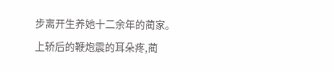步离开生养她十二余年的蔺家。
上轿后的鞭炮震的耳朵疼,蔺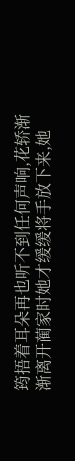筠捂着耳朵再也听不到任何声响,花轿渐渐离开蔺家时她才缓缓将手放下来,她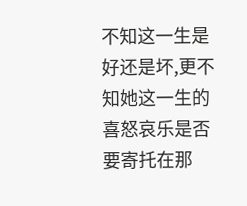不知这一生是好还是坏,更不知她这一生的喜怒哀乐是否要寄托在那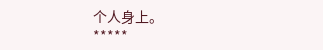个人身上。
*****